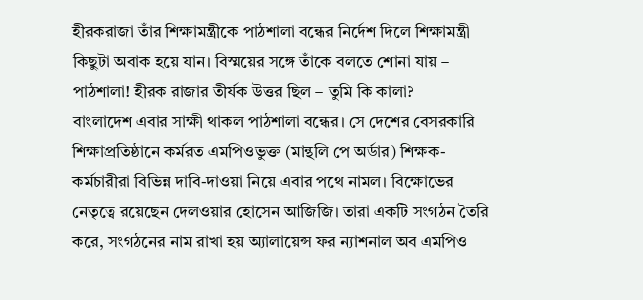হীরকরাজা তাঁর শিক্ষামন্ত্রীকে পাঠশালা বন্ধের নির্দেশ দিলে শিক্ষামন্ত্রী কিছুটা অবাক হয়ে যান। বিস্ময়ের সঙ্গে তাঁকে বলতে শোনা যায় – পাঠশালা! হীরক রাজার তীর্যক উত্তর ছিল – তুমি কি কালা?
বাংলাদেশ এবার সাক্ষী থাকল পাঠশালা বন্ধের। সে দেশের বেসরকারি শিক্ষাপ্রতিষ্ঠানে কর্মরত এমপিওভুক্ত (মান্থলি পে অর্ডার) শিক্ষক-কর্মচারীরা বিভিন্ন দাবি-দাওয়া নিয়ে এবার পথে নামল। বিক্ষোভের নেতৃত্বে রয়েছেন দেলওয়ার হোসেন আজিজি। তারা একটি সংগঠন তৈরি করে, সংগঠনের নাম রাখা হয় অ্যালায়েন্স ফর ন্যাশনাল অব এমপিও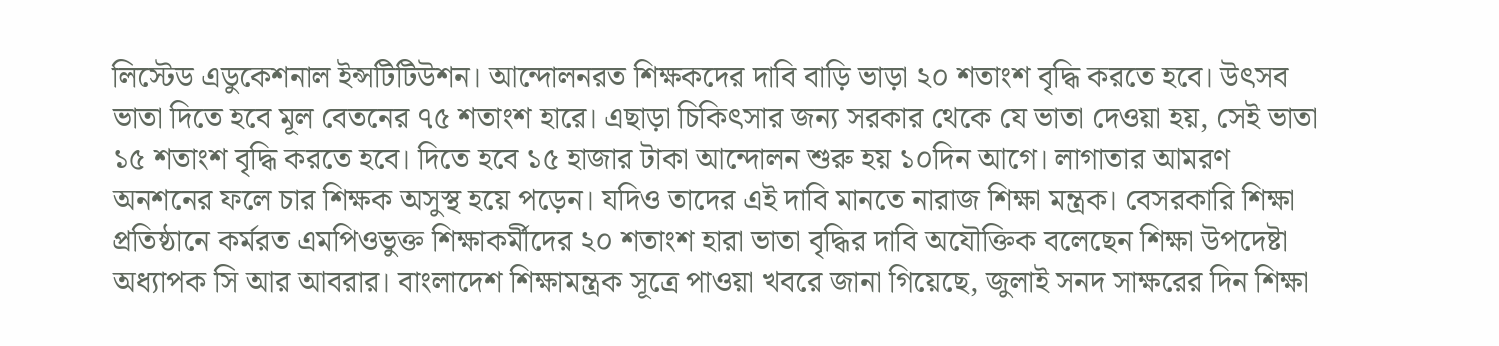লিস্টেড এডুকেশনাল ইন্সটিটিউশন। আন্দোলনরত শিক্ষকদের দাবি বাড়ি ভাড়া ২০ শতাংশ বৃদ্ধি করতে হবে। উৎসব ভাতা দিতে হবে মূল বেতনের ৭৫ শতাংশ হারে। এছাড়া চিকিৎসার জন্য সরকার থেকে যে ভাতা দেওয়া হয়, সেই ভাতা ১৫ শতাংশ বৃদ্ধি করতে হবে। দিতে হবে ১৫ হাজার টাকা আন্দোলন শুরু হয় ১০দিন আগে। লাগাতার আমরণ অনশনের ফলে চার শিক্ষক অসুস্থ হয়ে পড়েন। যদিও তাদের এই দাবি মানতে নারাজ শিক্ষা মন্ত্রক। বেসরকারি শিক্ষা প্রতিষ্ঠানে কর্মরত এমপিওভুক্ত শিক্ষাকর্মীদের ২০ শতাংশ হারা ভাতা বৃদ্ধির দাবি অযৌক্তিক বলেছেন শিক্ষা উপদেষ্টা অধ্যাপক সি আর আবরার। বাংলাদেশ শিক্ষামন্ত্রক সূত্রে পাওয়া খবরে জানা গিয়েছে, জুলাই সনদ সাক্ষরের দিন শিক্ষা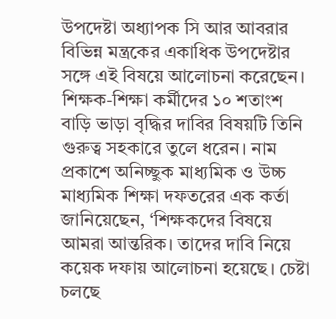উপদেষ্টা অধ্যাপক সি আর আবরার বিভিন্ন মন্ত্রকের একাধিক উপদেষ্টার সঙ্গে এই বিষয়ে আলোচনা করেছেন। শিক্ষক-শিক্ষা কর্মীদের ১০ শতাংশ বাড়ি ভাড়া বৃদ্ধির দাবির বিষয়টি তিনি গুরুত্ব সহকারে তুলে ধরেন। নাম প্রকাশে অনিচ্ছুক মাধ্যমিক ও উচ্চ মাধ্যমিক শিক্ষা দফতরের এক কর্তা জানিয়েছেন, ‘শিক্ষকদের বিষয়ে আমরা আন্তরিক। তাদের দাবি নিয়ে কয়েক দফায় আলোচনা হয়েছে। চেষ্টা চলছে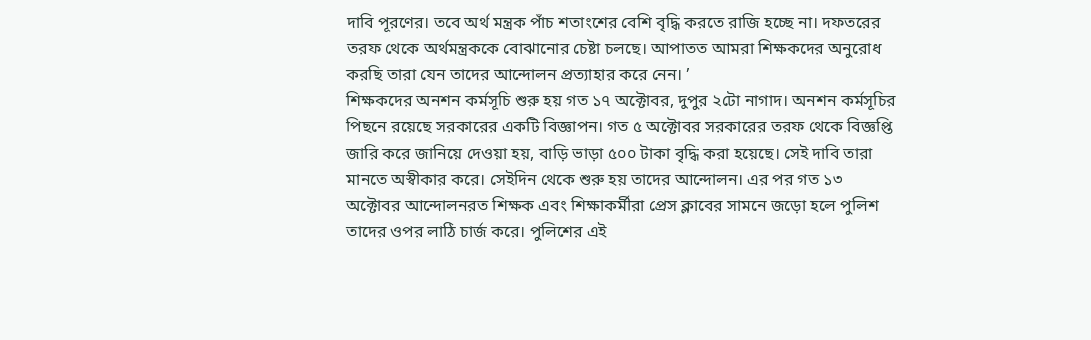দাবি পূরণের। তবে অর্থ মন্ত্রক পাঁচ শতাংশের বেশি বৃদ্ধি করতে রাজি হচ্ছে না। দফতরের তরফ থেকে অর্থমন্ত্রককে বোঝানোর চেষ্টা চলছে। আপাতত আমরা শিক্ষকদের অনুরোধ করছি তারা যেন তাদের আন্দোলন প্রত্যাহার করে নেন। ’
শিক্ষকদের অনশন কর্মসূচি শুরু হয় গত ১৭ অক্টোবর, দুপুর ২টো নাগাদ। অনশন কর্মসূচির পিছনে রয়েছে সরকারের একটি বিজ্ঞাপন। গত ৫ অক্টোবর সরকারের তরফ থেকে বিজ্ঞপ্তি জারি করে জানিয়ে দেওয়া হয়, বাড়ি ভাড়া ৫০০ টাকা বৃদ্ধি করা হয়েছে। সেই দাবি তারা মানতে অস্বীকার করে। সেইদিন থেকে শুরু হয় তাদের আন্দোলন। এর পর গত ১৩ অক্টোবর আন্দোলনরত শিক্ষক এবং শিক্ষাকর্মীরা প্রেস ক্লাবের সামনে জড়ো হলে পুলিশ তাদের ওপর লাঠি চার্জ করে। পুলিশের এই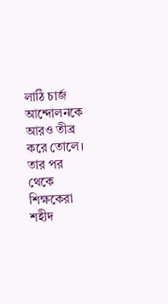লাঠি চার্জ আন্দোলনকে আরও তীব্র করে তোলে। তার পর থেকে শিক্ষকেরা শহীদ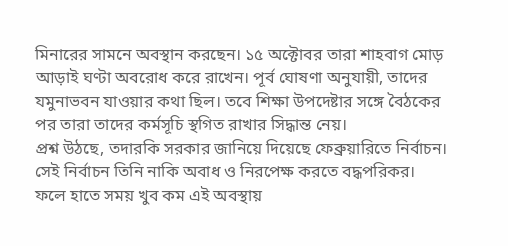মিনারের সামনে অবস্থান করছেন। ১৫ অক্টোবর তারা শাহবাগ মোড় আড়াই ঘণ্টা অবরোধ করে রাখেন। পূর্ব ঘোষণা অনুযায়ী, তাদের যমুনাভবন যাওয়ার কথা ছিল। তবে শিক্ষা উপদেষ্টার সঙ্গে বৈঠকের পর তারা তাদের কর্মসূচি স্থগিত রাখার সিদ্ধান্ত নেয়।
প্রশ্ন উঠছে, তদারকি সরকার জানিয়ে দিয়েছে ফেব্রুয়ারিতে নির্বাচন। সেই নির্বাচন তিনি নাকি অবাধ ও নিরপেক্ষ করতে বদ্ধপরিকর। ফলে হাতে সময় খুব কম এই অবস্থায়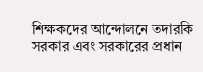শিক্ষকদের আন্দোলনে তদারকি সরকার এবং সরকারের প্রধান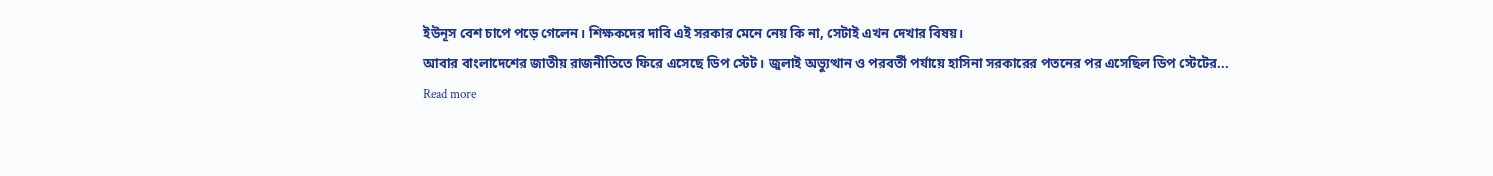ইউনূস বেশ চাপে পড়ে গেলেন। শিক্ষকদের দাবি এই সরকার মেনে নেয় কি না, সেটাই এখন দেখার বিষয়।
আবার বাংলাদেশের জাতীয় রাজনীতিতে ফিরে এসেছে ডিপ স্টেট। জুলাই অভ্যুত্থান ও পরবর্তী পর্যায়ে হাসিনা সরকারের পতনের পর এসেছিল ডিপ স্টেটের...
Read more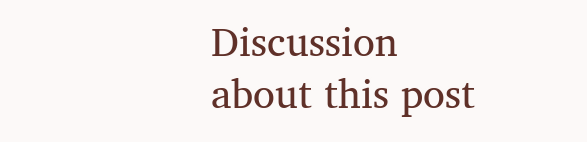Discussion about this post